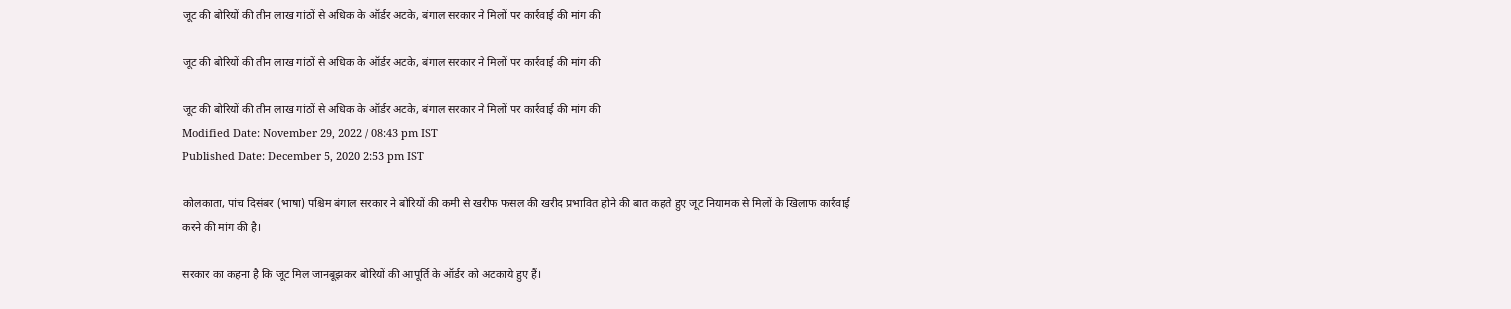जूट की बोरियों की तीन लाख गांठों से अधिक के ऑर्डर अटके, बंगाल सरकार ने मिलों पर कार्रवाई की मांग की

जूट की बोरियों की तीन लाख गांठों से अधिक के ऑर्डर अटके, बंगाल सरकार ने मिलों पर कार्रवाई की मांग की

जूट की बोरियों की तीन लाख गांठों से अधिक के ऑर्डर अटके, बंगाल सरकार ने मिलों पर कार्रवाई की मांग की
Modified Date: November 29, 2022 / 08:43 pm IST
Published Date: December 5, 2020 2:53 pm IST

कोलकाता, पांच दिसंबर (भाषा) पश्चिम बंगाल सरकार ने बोरियों की कमी से खरीफ फसल की खरीद प्रभावित होने की बात कहते हुए जूट नियामक से मिलों के खिलाफ कार्रवाई करने की मांग की है।

सरकार का कहना है कि जूट मिल जानबूझकर बोरियों की आपूर्ति के ऑर्डर को अटकाये हुए हैं।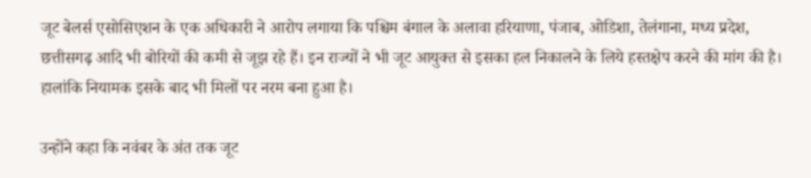जूट बेलर्स एसोसिएशन के एक अधिकारी ने आरोप लगाया कि पश्चिम बंगाल के अलावा हरियाणा, पंजाब, ओडिशा, तेलंगाना, मध्य प्रदेश, छत्तीसगढ़ आदि भी बोरियों की कमी से जूझ रहे हैं। इन राज्यों ने भी जूट आयुक्त से इसका हल निकालने के लिये हस्तक्षेप करने की मांग की है। हालांकि नियामक इसके बाद भी मिलों पर नरम बना हुआ है।

उन्होंने कहा कि नवंबर के अंत तक जूट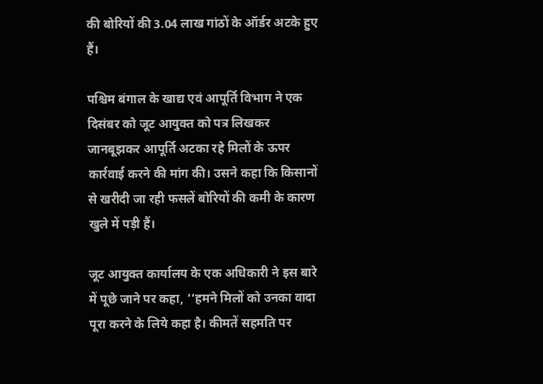की बोरियों की 3.04 लाख गांठों के ऑर्डर अटके हुए हैं।

पश्चिम बंगाल के खाद्य एवं आपूर्ति विभाग ने एक दिसंबर को जूट आयुक्त को पत्र लिखकर जानबूझकर आपूर्ति अटका रहे मिलों के ऊपर कार्रवाई करने की मांग की। उसने कहा कि किसानों से खरीदी जा रही फसलें बोरियों की कमी के कारण खुले में पड़ी हैं।

जूट आयुक्त कार्यालय के एक अधिकारी ने इस बारे में पूछे जाने पर कहा, ‘‘हमने मिलों को उनका वादा पूरा करने के लिये कहा है। कीमतें सहमति पर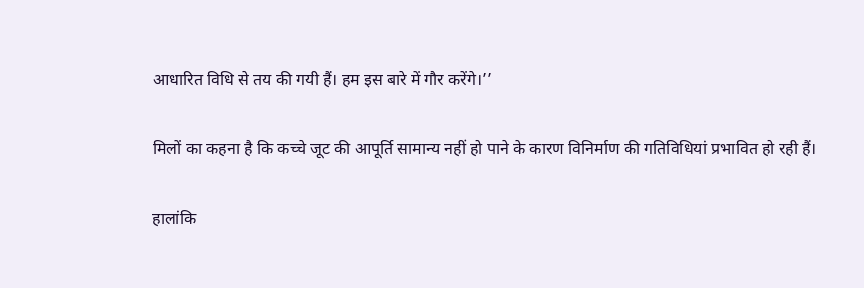आधारित विधि से तय की गयी हैं। हम इस बारे में गौर करेंगे।’’

मिलों का कहना है कि कच्चे जूट की आपूर्ति सामान्य नहीं हो पाने के कारण विनिर्माण की गतिविधियां प्रभावित हो रही हैं।

हालांकि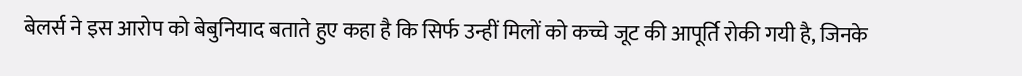बेलर्स ने इस आरोप को बेबुनियाद बताते हुए कहा है कि सिर्फ उन्हीं मिलों को कच्चे जूट की आपूर्ति रोकी गयी है, जिनके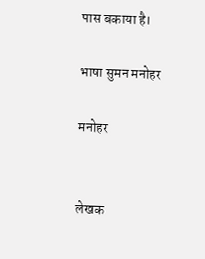पास बकाया है।

भाषा सुमन मनोहर

मनोहर


लेखक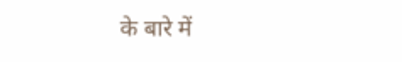के बारे में